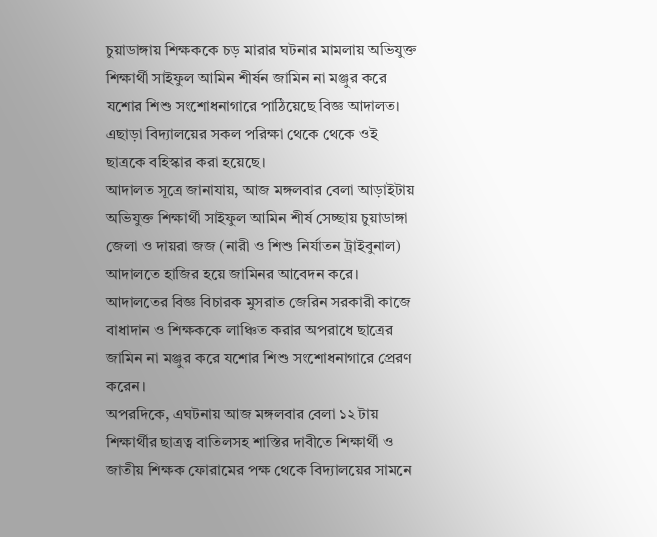চুয়াডাঙ্গায় শিক্ষককে চড় মারার ঘটনার মামলায় অভিযুক্ত শিক্ষার্থী সাইফুল আমিন শীর্ষন জামিন না মঞ্জুর করে যশোর শিশু সংশোধনাগারে পাঠিয়েছে বিজ্ঞ আদালত।
এছাড়া বিদ্যালয়ের সকল পরিক্ষা থেকে থেকে ওই ছাত্রকে বহিস্কার করা হয়েছে।
আদালত সূত্রে জানাযায়, আজ মঙ্গলবার বেলা আড়াইটায় অভিযুক্ত শিক্ষার্থী সাইফুল আমিন শীর্ষ সেচ্ছায় চুয়াডাঙ্গা জেলা ও দায়রা জজ (নারী ও শিশু নির্যাতন ট্রাইবুনাল) আদালতে হাজির হয়ে জামিনর আবেদন করে।
আদালতের বিজ্ঞ বিচারক মুসরাত জেরিন সরকারী কাজে বাধাদান ও শিক্ষককে লাঞ্চিত করার অপরাধে ছাত্রের জামিন না মঞ্জুর করে যশোর শিশু সংশোধনাগারে প্রেরণ করেন।
অপরদিকে, এঘটনায় আজ মঙ্গলবার বেলা ১২ টায় শিক্ষার্থীর ছাত্রত্ব বাতিলসহ শাস্তির দাবীতে শিক্ষার্থী ও জাতীয় শিক্ষক ফোরামের পক্ষ থেকে বিদ্যালয়ের সামনে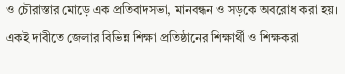ও চৌরাস্তার মোড়ে এক প্রতিবাদসভা, মানবন্ধন ও সড়কে অবরোধ করা হয়।
একই দাবীতে জেলার বিভিন্ন শিক্ষা প্রতিষ্ঠানের শিক্ষার্থী ও শিক্ষকরা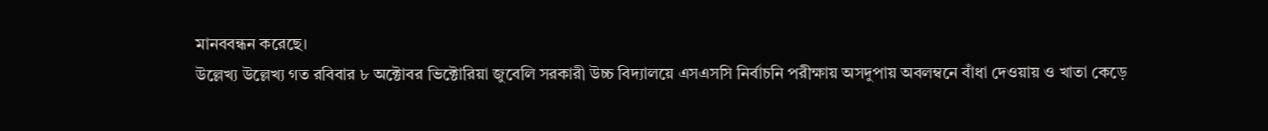মানববন্ধন করেছে।
উল্লেখ্য উল্লেখ্য গত রবিবার ৮ অক্টোবর ভিক্টোরিয়া জুবেলি সরকারী উচ্চ বিদ্যালয়ে এসএসসি নির্বাচনি পরীক্ষায় অসদুপায় অবলম্বনে বাঁধা দেওয়ায় ও খাতা কেড়ে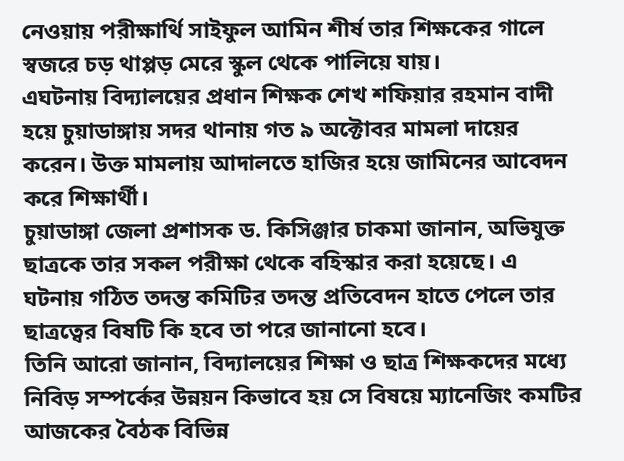নেওয়ায় পরীক্ষার্থি সাইফুল আমিন শীর্ষ তার শিক্ষকের গালে স্বজরে চড় থাপ্পড় মেরে স্কুল থেকে পালিয়ে যায়।
এঘটনায় বিদ্যালয়ের প্রধান শিক্ষক শেখ শফিয়ার রহমান বাদী হয়ে চুয়াডাঙ্গায় সদর থানায় গত ৯ অক্টোবর মামলা দায়ের করেন। উক্ত মামলায় আদালতে হাজির হয়ে জামিনের আবেদন করে শিক্ষার্থী।
চুয়াডাঙ্গা জেলা প্রশাসক ড. কিসিঞ্জার চাকমা জানান, অভিযুক্ত ছাত্রকে তার সকল পরীক্ষা থেকে বহিস্কার করা হয়েছে। এ ঘটনায় গঠিত তদন্ত কমিটির তদন্ত প্রতিবেদন হাতে পেলে তার ছাত্রত্বের বিষটি কি হবে তা পরে জানানো হবে।
তিনি আরো জানান, বিদ্যালয়ের শিক্ষা ও ছাত্র শিক্ষকদের মধ্যে নিবিড় সম্পর্কের উন্নয়ন কিভাবে হয় সে বিষয়ে ম্যানেজিং কমটির আজকের বৈঠক বিভিন্ন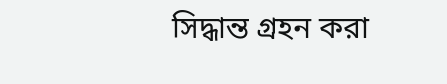সিদ্ধান্ত গ্রহন করা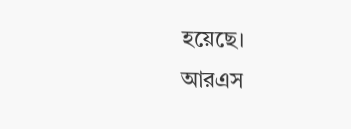হয়েছে।
আরএস